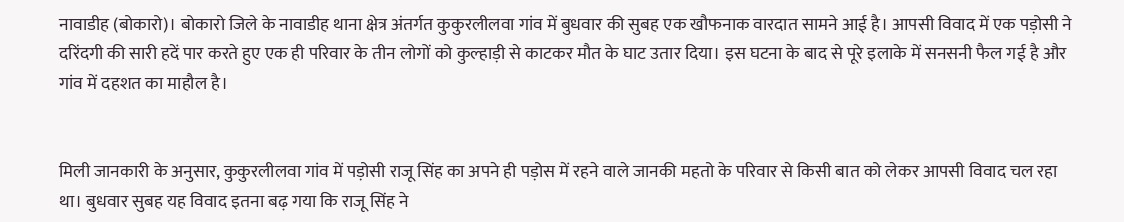नावाडीह (बोकारो)। बोकारो जिले के नावाडीह थाना क्षेत्र अंतर्गत कुकुरलीलवा गांव में बुधवार की सुबह एक खौफनाक वारदात सामने आई है। आपसी विवाद में एक पड़ोसी ने दरिंदगी की सारी हदें पार करते हुए एक ही परिवार के तीन लोगों को कुल्हाड़ी से काटकर मौत के घाट उतार दिया। इस घटना के बाद से पूरे इलाके में सनसनी फैल गई है और गांव में दहशत का माहौल है।


मिली जानकारी के अनुसार, कुकुरलीलवा गांव में पड़ोसी राजू सिंह का अपने ही पड़ोस में रहने वाले जानकी महतो के परिवार से किसी बात को लेकर आपसी विवाद चल रहा था। बुधवार सुबह यह विवाद इतना बढ़ गया कि राजू सिंह ने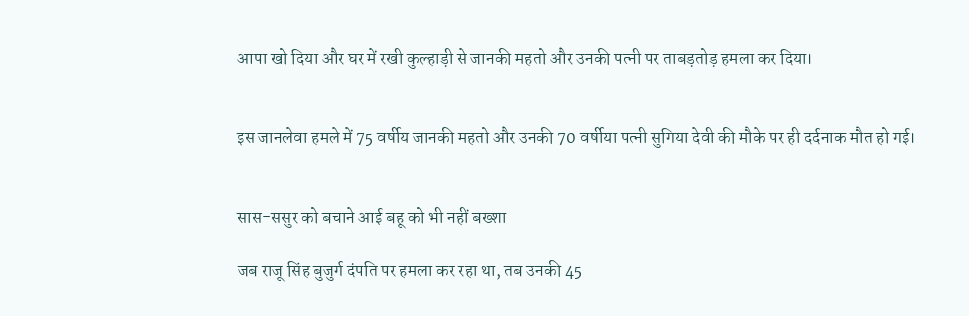आपा खो दिया और घर में रखी कुल्हाड़ी से जानकी महतो और उनकी पत्नी पर ताबड़तोड़ हमला कर दिया।


इस जानलेवा हमले में 75 वर्षीय जानकी महतो और उनकी 70 वर्षीया पत्नी सुगिया देवी की मौके पर ही दर्दनाक मौत हो गई।


सास-ससुर को बचाने आई बहू को भी नहीं बख्शा

जब राजू सिंह बुजुर्ग दंपति पर हमला कर रहा था, तब उनकी 45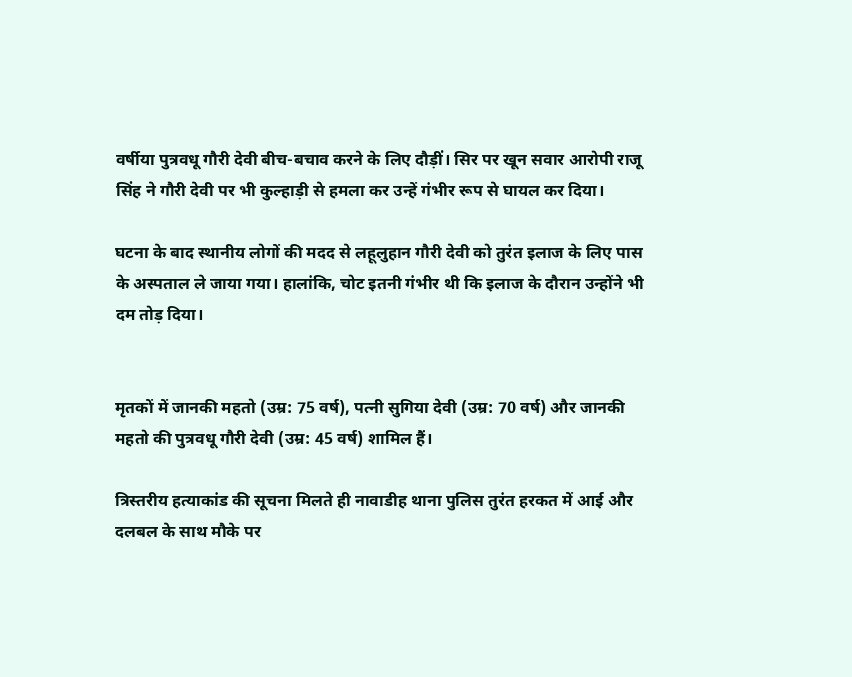वर्षीया पुत्रवधू गौरी देवी बीच-बचाव करने के लिए दौड़ीं। सिर पर खून सवार आरोपी राजू सिंह ने गौरी देवी पर भी कुल्हाड़ी से हमला कर उन्हें गंभीर रूप से घायल कर दिया।

घटना के बाद स्थानीय लोगों की मदद से लहूलुहान गौरी देवी को तुरंत इलाज के लिए पास के अस्पताल ले जाया गया। हालांकि, चोट इतनी गंभीर थी कि इलाज के दौरान उन्होंने भी दम तोड़ दिया।


मृतकों में जानकी महतो (उम्र: 75 वर्ष), पत्नी सुगिया देवी (उम्र: 70 वर्ष) और जानकी महतो की पुत्रवधू गौरी देवी (उम्र: 45 वर्ष) शामिल हैं।

त्रिस्तरीय हत्याकांड की सूचना मिलते ही नावाडीह थाना पुलिस तुरंत हरकत में आई और दलबल के साथ मौके पर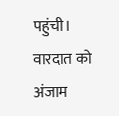पहुंची। वारदात को अंजाम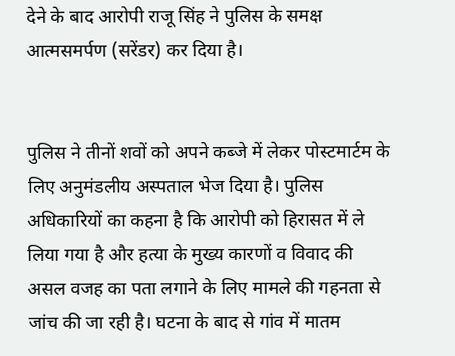देने के बाद आरोपी राजू सिंह ने पुलिस के समक्ष आत्मसमर्पण (सरेंडर) कर दिया है।


पुलिस ने तीनों शवों को अपने कब्जे में लेकर पोस्टमार्टम के लिए अनुमंडलीय अस्पताल भेज दिया है। पुलिस अधिकारियों का कहना है कि आरोपी को हिरासत में ले लिया गया है और हत्या के मुख्य कारणों व विवाद की असल वजह का पता लगाने के लिए मामले की गहनता से जांच की जा रही है। घटना के बाद से गांव में मातम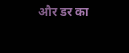और डर का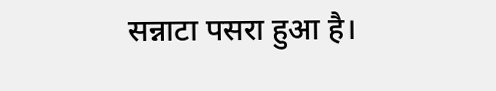सन्नाटा पसरा हुआ है।